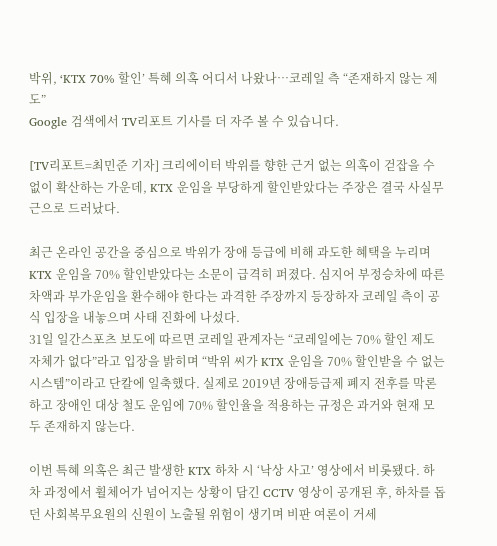박위, ‘KTX 70% 할인’ 특혜 의혹 어디서 나왔나…코레일 측 “존재하지 않는 제도”
Google 검색에서 TV리포트 기사를 더 자주 볼 수 있습니다.

[TV리포트=최민준 기자] 크리에이터 박위를 향한 근거 없는 의혹이 걷잡을 수 없이 확산하는 가운데, KTX 운임을 부당하게 할인받았다는 주장은 결국 사실무근으로 드러났다.

최근 온라인 공간을 중심으로 박위가 장애 등급에 비해 과도한 혜택을 누리며 KTX 운임을 70% 할인받았다는 소문이 급격히 퍼졌다. 심지어 부정승차에 따른 차액과 부가운임을 환수해야 한다는 과격한 주장까지 등장하자 코레일 측이 공식 입장을 내놓으며 사태 진화에 나섰다.
31일 일간스포츠 보도에 따르면 코레일 관계자는 “코레일에는 70% 할인 제도 자체가 없다”라고 입장을 밝히며 “박위 씨가 KTX 운임을 70% 할인받을 수 없는 시스템”이라고 단칼에 일축했다. 실제로 2019년 장애등급제 폐지 전후를 막론하고 장애인 대상 철도 운임에 70% 할인율을 적용하는 규정은 과거와 현재 모두 존재하지 않는다.

이번 특혜 의혹은 최근 발생한 KTX 하차 시 ‘낙상 사고’ 영상에서 비롯됐다. 하차 과정에서 휠체어가 넘어지는 상황이 담긴 CCTV 영상이 공개된 후, 하차를 돕던 사회복무요원의 신원이 노출될 위험이 생기며 비판 여론이 거세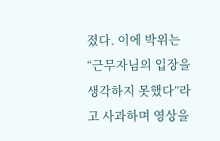졌다. 이에 박위는 “근무자님의 입장을 생각하지 못했다”라고 사과하며 영상을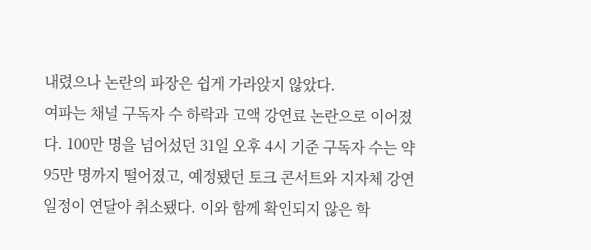내렸으나 논란의 파장은 쉽게 가라앉지 않았다.
여파는 채널 구독자 수 하락과 고액 강연료 논란으로 이어졌다. 100만 명을 넘어섰던 31일 오후 4시 기준 구독자 수는 약 95만 명까지 떨어졌고, 예정됐던 토크 콘서트와 지자체 강연 일정이 연달아 취소됐다. 이와 함께 확인되지 않은 학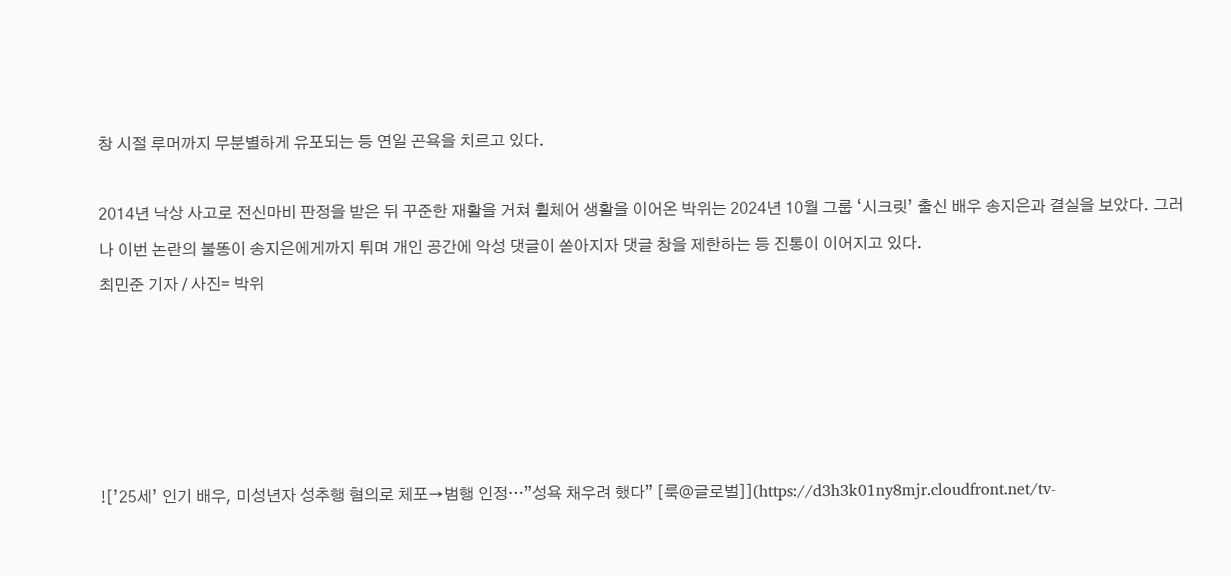창 시절 루머까지 무분별하게 유포되는 등 연일 곤욕을 치르고 있다.

2014년 낙상 사고로 전신마비 판정을 받은 뒤 꾸준한 재활을 거쳐 휠체어 생활을 이어온 박위는 2024년 10월 그룹 ‘시크릿’ 출신 배우 송지은과 결실을 보았다. 그러나 이번 논란의 불똥이 송지은에게까지 튀며 개인 공간에 악성 댓글이 쏟아지자 댓글 창을 제한하는 등 진통이 이어지고 있다.
최민준 기자 / 사진= 박위





![’25세’ 인기 배우, 미성년자 성추행 혐의로 체포→범행 인정…”성욕 채우려 했다” [룩@글로벌]](https://d3h3k01ny8mjr.cloudfront.net/tv-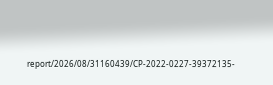report/2026/08/31160439/CP-2022-0227-39372135-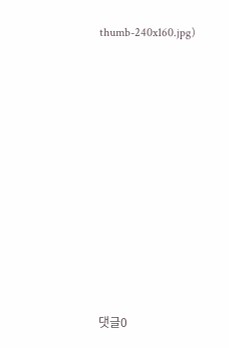thumb-240x160.jpg)













댓글0